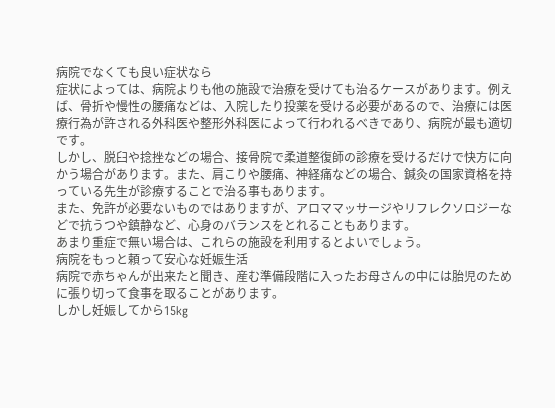病院でなくても良い症状なら
症状によっては、病院よりも他の施設で治療を受けても治るケースがあります。例えば、骨折や慢性の腰痛などは、入院したり投薬を受ける必要があるので、治療には医療行為が許される外科医や整形外科医によって行われるべきであり、病院が最も適切です。
しかし、脱臼や捻挫などの場合、接骨院で柔道整復師の診療を受けるだけで快方に向かう場合があります。また、肩こりや腰痛、神経痛などの場合、鍼灸の国家資格を持っている先生が診療することで治る事もあります。
また、免許が必要ないものではありますが、アロママッサージやリフレクソロジーなどで抗うつや鎮静など、心身のバランスをとれることもあります。
あまり重症で無い場合は、これらの施設を利用するとよいでしょう。
病院をもっと頼って安心な妊娠生活
病院で赤ちゃんが出来たと聞き、産む準備段階に入ったお母さんの中には胎児のために張り切って食事を取ることがあります。
しかし妊娠してから15kg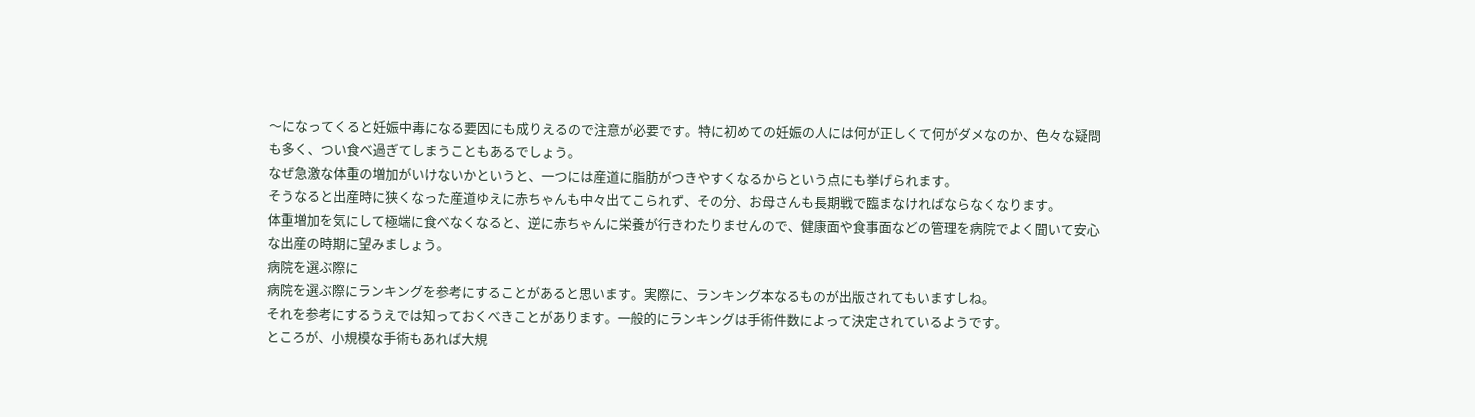〜になってくると妊娠中毒になる要因にも成りえるので注意が必要です。特に初めての妊娠の人には何が正しくて何がダメなのか、色々な疑問も多く、つい食べ過ぎてしまうこともあるでしょう。
なぜ急激な体重の増加がいけないかというと、一つには産道に脂肪がつきやすくなるからという点にも挙げられます。
そうなると出産時に狭くなった産道ゆえに赤ちゃんも中々出てこられず、その分、お母さんも長期戦で臨まなければならなくなります。
体重増加を気にして極端に食べなくなると、逆に赤ちゃんに栄養が行きわたりませんので、健康面や食事面などの管理を病院でよく聞いて安心な出産の時期に望みましょう。
病院を選ぶ際に
病院を選ぶ際にランキングを参考にすることがあると思います。実際に、ランキング本なるものが出版されてもいますしね。
それを参考にするうえでは知っておくべきことがあります。一般的にランキングは手術件数によって決定されているようです。
ところが、小規模な手術もあれば大規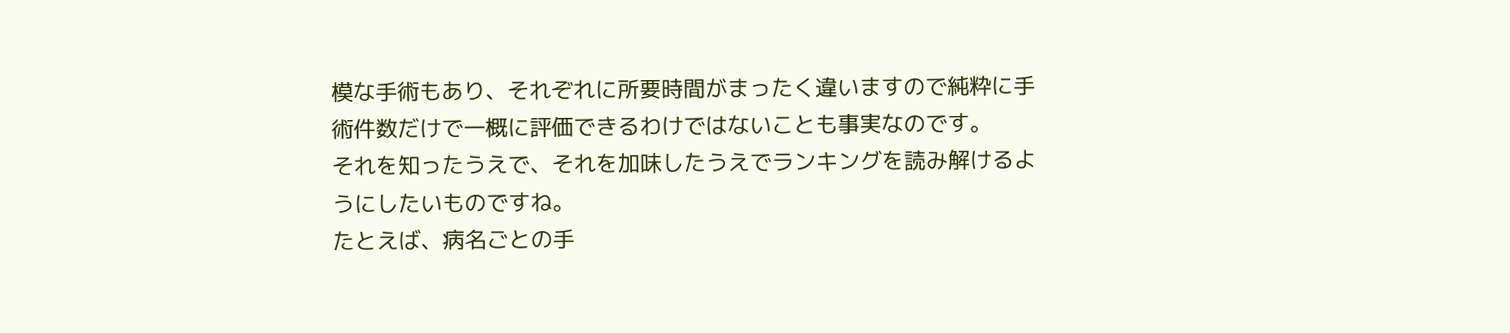模な手術もあり、それぞれに所要時間がまったく違いますので純粋に手術件数だけで一概に評価できるわけではないことも事実なのです。
それを知ったうえで、それを加味したうえでランキングを読み解けるようにしたいものですね。
たとえば、病名ごとの手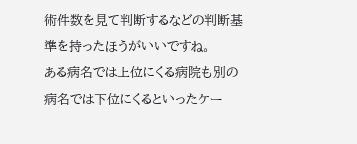術件数を見て判断するなどの判断基準を持ったほうがいいですね。
ある病名では上位にくる病院も別の病名では下位にくるといったケー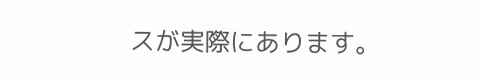スが実際にあります。